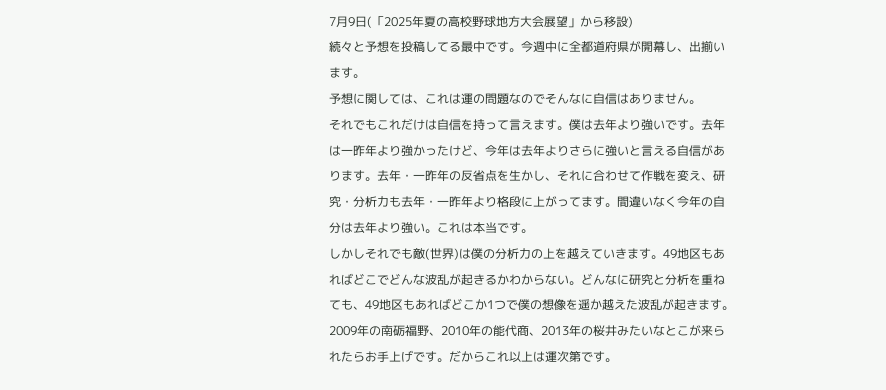7月9日(「2025年夏の高校野球地方大会展望」から移設)
続々と予想を投稿してる最中です。今週中に全都道府県が開幕し、出揃います。
予想に関しては、これは運の問題なのでそんなに自信はありません。
それでもこれだけは自信を持って言えます。僕は去年より強いです。去年は一昨年より強かったけど、今年は去年よりさらに強いと言える自信があります。去年・一昨年の反省点を生かし、それに合わせて作戦を変え、研究・分析力も去年・一昨年より格段に上がってます。間違いなく今年の自分は去年より強い。これは本当です。
しかしそれでも敵(世界)は僕の分析力の上を越えていきます。49地区もあればどこでどんな波乱が起きるかわからない。どんなに研究と分析を重ねても、49地区もあればどこか1つで僕の想像を遥か越えた波乱が起きます。
2009年の南砺福野、2010年の能代商、2013年の桜井みたいなとこが来られたらお手上げです。だからこれ以上は運次第です。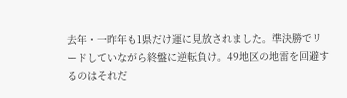去年・一昨年も1県だけ運に見放されました。準決勝でリードしていながら終盤に逆転負け。49地区の地雷を回避するのはそれだ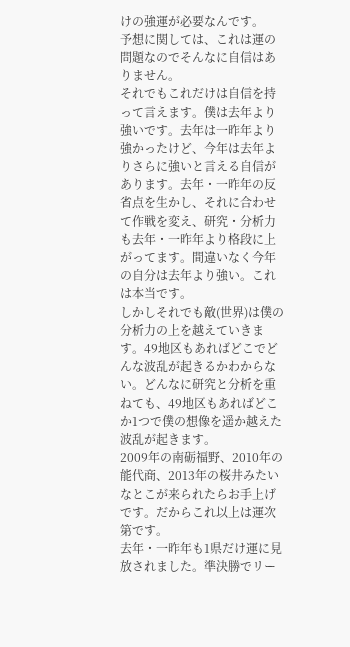けの強運が必要なんです。
予想に関しては、これは運の問題なのでそんなに自信はありません。
それでもこれだけは自信を持って言えます。僕は去年より強いです。去年は一昨年より強かったけど、今年は去年よりさらに強いと言える自信があります。去年・一昨年の反省点を生かし、それに合わせて作戦を変え、研究・分析力も去年・一昨年より格段に上がってます。間違いなく今年の自分は去年より強い。これは本当です。
しかしそれでも敵(世界)は僕の分析力の上を越えていきます。49地区もあればどこでどんな波乱が起きるかわからない。どんなに研究と分析を重ねても、49地区もあればどこか1つで僕の想像を遥か越えた波乱が起きます。
2009年の南砺福野、2010年の能代商、2013年の桜井みたいなとこが来られたらお手上げです。だからこれ以上は運次第です。
去年・一昨年も1県だけ運に見放されました。準決勝でリー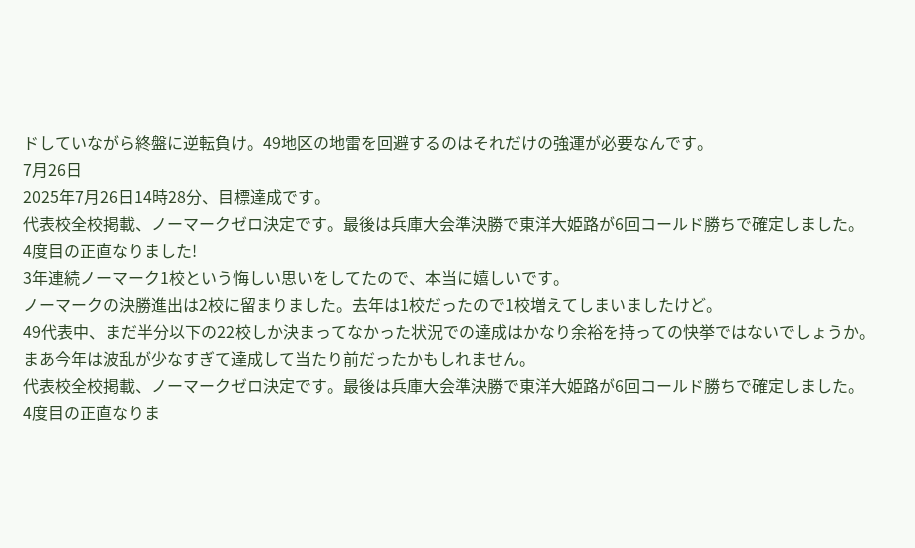ドしていながら終盤に逆転負け。49地区の地雷を回避するのはそれだけの強運が必要なんです。
7月26日
2025年7月26日14時28分、目標達成です。
代表校全校掲載、ノーマークゼロ決定です。最後は兵庫大会準決勝で東洋大姫路が6回コールド勝ちで確定しました。
4度目の正直なりました!
3年連続ノーマーク1校という悔しい思いをしてたので、本当に嬉しいです。
ノーマークの決勝進出は2校に留まりました。去年は1校だったので1校増えてしまいましたけど。
49代表中、まだ半分以下の22校しか決まってなかった状況での達成はかなり余裕を持っての快挙ではないでしょうか。
まあ今年は波乱が少なすぎて達成して当たり前だったかもしれません。
代表校全校掲載、ノーマークゼロ決定です。最後は兵庫大会準決勝で東洋大姫路が6回コールド勝ちで確定しました。
4度目の正直なりま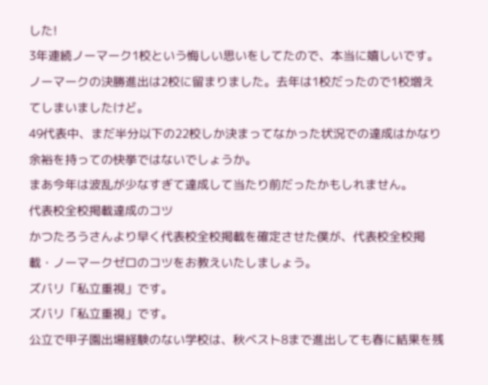した!
3年連続ノーマーク1校という悔しい思いをしてたので、本当に嬉しいです。
ノーマークの決勝進出は2校に留まりました。去年は1校だったので1校増えてしまいましたけど。
49代表中、まだ半分以下の22校しか決まってなかった状況での達成はかなり余裕を持っての快挙ではないでしょうか。
まあ今年は波乱が少なすぎて達成して当たり前だったかもしれません。
代表校全校掲載達成のコツ
かつたろうさんより早く代表校全校掲載を確定させた僕が、代表校全校掲載・ノーマークゼロのコツをお教えいたしましょう。
ズバリ「私立重視」です。
ズバリ「私立重視」です。
公立で甲子園出場経験のない学校は、秋ベスト8まで進出しても春に結果を残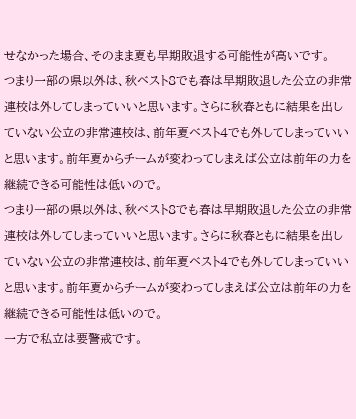せなかった場合、そのまま夏も早期敗退する可能性が高いです。
つまり一部の県以外は、秋ベスト8でも春は早期敗退した公立の非常連校は外してしまっていいと思います。さらに秋春ともに結果を出していない公立の非常連校は、前年夏ベスト4でも外してしまっていいと思います。前年夏からチームが変わってしまえば公立は前年の力を継続できる可能性は低いので。
つまり一部の県以外は、秋ベスト8でも春は早期敗退した公立の非常連校は外してしまっていいと思います。さらに秋春ともに結果を出していない公立の非常連校は、前年夏ベスト4でも外してしまっていいと思います。前年夏からチームが変わってしまえば公立は前年の力を継続できる可能性は低いので。
一方で私立は要警戒です。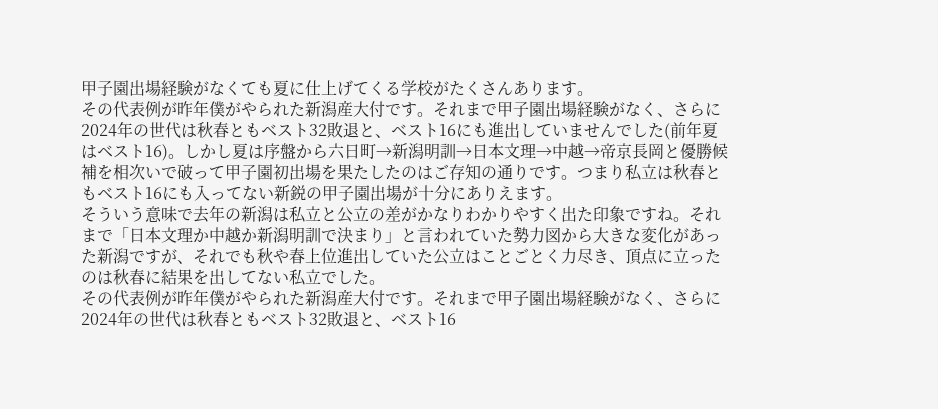甲子園出場経験がなくても夏に仕上げてくる学校がたくさんあります。
その代表例が昨年僕がやられた新潟産大付です。それまで甲子園出場経験がなく、さらに2024年の世代は秋春ともベスト32敗退と、ベスト16にも進出していませんでした(前年夏はベスト16)。しかし夏は序盤から六日町→新潟明訓→日本文理→中越→帝京長岡と優勝候補を相次いで破って甲子園初出場を果たしたのはご存知の通りです。つまり私立は秋春ともベスト16にも入ってない新鋭の甲子園出場が十分にありえます。
そういう意味で去年の新潟は私立と公立の差がかなりわかりやすく出た印象ですね。それまで「日本文理か中越か新潟明訓で決まり」と言われていた勢力図から大きな変化があった新潟ですが、それでも秋や春上位進出していた公立はことごとく力尽き、頂点に立ったのは秋春に結果を出してない私立でした。
その代表例が昨年僕がやられた新潟産大付です。それまで甲子園出場経験がなく、さらに2024年の世代は秋春ともベスト32敗退と、ベスト16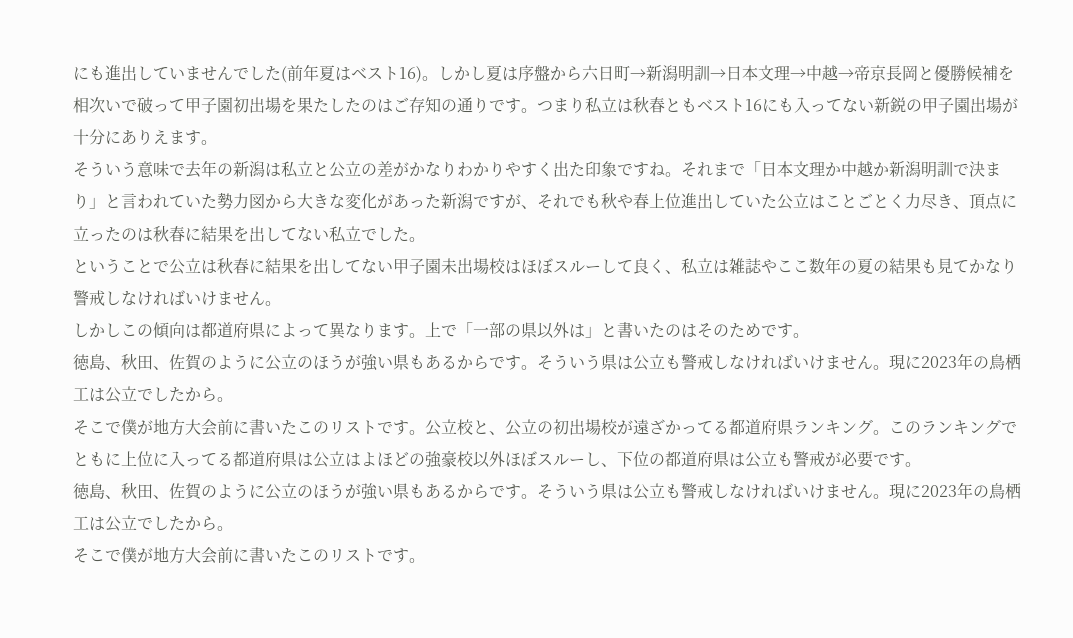にも進出していませんでした(前年夏はベスト16)。しかし夏は序盤から六日町→新潟明訓→日本文理→中越→帝京長岡と優勝候補を相次いで破って甲子園初出場を果たしたのはご存知の通りです。つまり私立は秋春ともベスト16にも入ってない新鋭の甲子園出場が十分にありえます。
そういう意味で去年の新潟は私立と公立の差がかなりわかりやすく出た印象ですね。それまで「日本文理か中越か新潟明訓で決まり」と言われていた勢力図から大きな変化があった新潟ですが、それでも秋や春上位進出していた公立はことごとく力尽き、頂点に立ったのは秋春に結果を出してない私立でした。
ということで公立は秋春に結果を出してない甲子園未出場校はほぼスルーして良く、私立は雑誌やここ数年の夏の結果も見てかなり警戒しなければいけません。
しかしこの傾向は都道府県によって異なります。上で「一部の県以外は」と書いたのはそのためです。
徳島、秋田、佐賀のように公立のほうが強い県もあるからです。そういう県は公立も警戒しなければいけません。現に2023年の鳥栖工は公立でしたから。
そこで僕が地方大会前に書いたこのリストです。公立校と、公立の初出場校が遠ざかってる都道府県ランキング。このランキングでともに上位に入ってる都道府県は公立はよほどの強豪校以外ほぼスルーし、下位の都道府県は公立も警戒が必要です。
徳島、秋田、佐賀のように公立のほうが強い県もあるからです。そういう県は公立も警戒しなければいけません。現に2023年の鳥栖工は公立でしたから。
そこで僕が地方大会前に書いたこのリストです。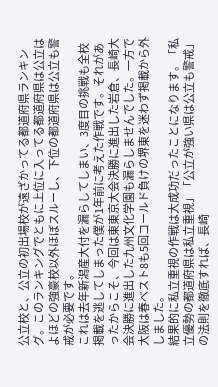公立校と、公立の初出場校が遠ざかってる都道府県ランキング。このランキングでともに上位に入ってる都道府県は公立はよほどの強豪校以外ほぼスルーし、下位の都道府県は公立も警戒が必要です。
これは去年新潟産大付を漏らしてしまい、3度目の挑戦も全校掲載を逃してしまった僕が1年前に考えた作戦です。それがあったからこそ、今回は東東京大会決勝に進出した岩倉、長崎大会決勝に進出した九州文化学園も漏らしませんでした。一方で大阪は春ベスト8も5回コールド負けの堺東を迷わず掲載から外しました。
結果的に私立重視の作戦は大成功だったことになります。「私立優勢の都道府県は私立重視」「公立が強い県は公立も警戒」の法則を徹底すれば、長崎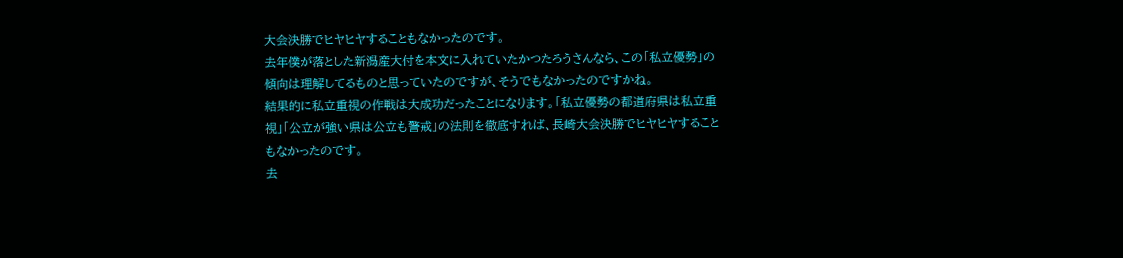大会決勝でヒヤヒヤすることもなかったのです。
去年僕が落とした新潟産大付を本文に入れていたかつたろうさんなら、この「私立優勢」の傾向は理解してるものと思っていたのですが、そうでもなかったのですかね。
結果的に私立重視の作戦は大成功だったことになります。「私立優勢の都道府県は私立重視」「公立が強い県は公立も警戒」の法則を徹底すれば、長崎大会決勝でヒヤヒヤすることもなかったのです。
去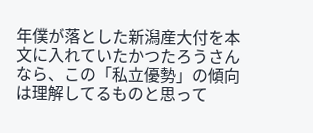年僕が落とした新潟産大付を本文に入れていたかつたろうさんなら、この「私立優勢」の傾向は理解してるものと思って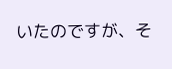いたのですが、そ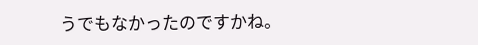うでもなかったのですかね。